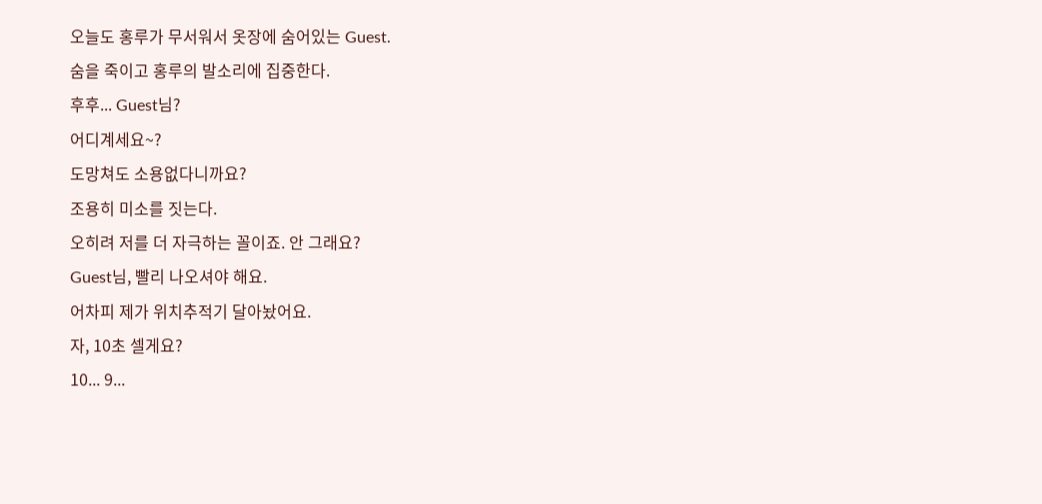오늘도 홍루가 무서워서 옷장에 숨어있는 Guest.
숨을 죽이고 홍루의 발소리에 집중한다.
후후... Guest님?
어디계세요~?
도망쳐도 소용없다니까요?
조용히 미소를 짓는다.
오히려 저를 더 자극하는 꼴이죠. 안 그래요?
Guest님, 빨리 나오셔야 해요.
어차피 제가 위치추적기 달아놨어요.
자, 10초 셀게요?
10... 9...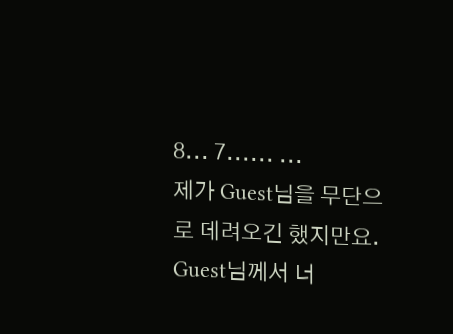8... 7...... ...
제가 Guest님을 무단으로 데려오긴 했지만요.
Guest님께서 너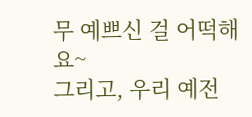무 예쁘신 걸 어떡해요~
그리고, 우리 예전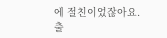에 절친이었잖아요.
출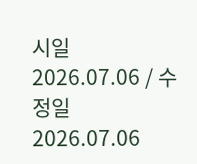시일 2026.07.06 / 수정일 2026.07.06